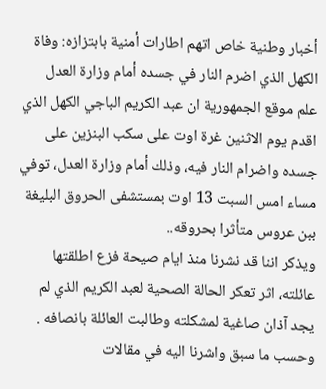أخبار وطنية خاص اتهم اطارات أمنية بابتزازه: وفاة الكهل الذي اضرم النار في جسده أمام وزارة العدل
علم موقع الجمهورية ان عبد الكريم الباجي الكهل الذي اقدم يوم الاثنين غرة اوت على سكب البنزين على جسده واضرام النار فيه، وذلك أمام وزارة العدل، توفي مساء امس السبت 13 اوت بمستشفى الحروق البليغة ببن عروس متأثرا بحروقه..
ويذكر اننا قد نشرنا منذ ايام صيحة فزع اطلقتها عائلته، اثر تعكر الحالة الصحية لعبد الكريم الذي لم يجد آذان صاغية لمشكلته وطالبت العائلة بانصافه .
وحسب ما سبق واشرنا اليه في مقالات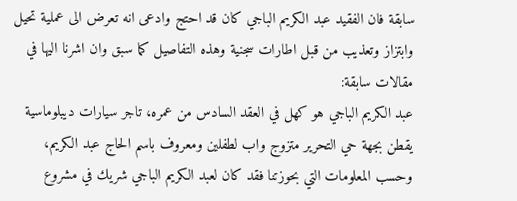سابقة فان الفقيد عبد الكريم الباجي كان قد احتج وادعى انه تعرض الى عملية تحيل وابتزاز وتعذيب من قبل اطارات سجنية وهذه التفاصيل كما سبق وان اشرنا اليها في مقالات سابقة:
عبد الكريم الباجي هو كهل في العقد السادس من عمره، تاجر سيارات ديبلوماسية يقطن بجهة حي التحرير متزوج واب لطفلين ومعروف باسم الحاج عبد الكريم، وحسب المعلومات التي بحوزتنا فقد كان لعبد الكريم الباجي شريك في مشروع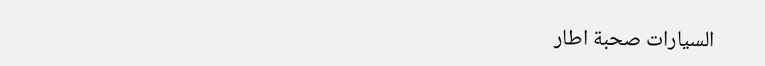السيارات صحبة اطار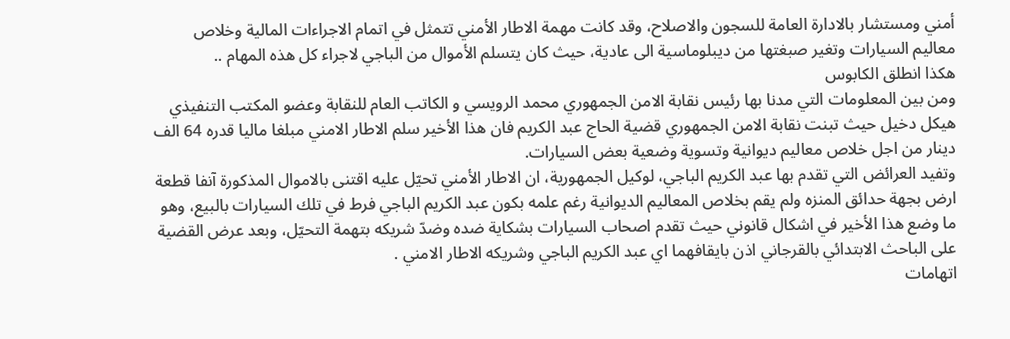أمني ومستشار بالادارة العامة للسجون والاصلاح، وقد كانت مهمة الاطار الأمني تتمثل في اتمام الاجراءات المالية وخلاص معاليم السيارات وتغير صبغتها من ديبلوماسية الى عادية، حيث كان يتسلم الأموال من الباجي لاجراء كل هذه المهام ..
هكذا انطلق الكابوس
ومن بين المعلومات التي مدنا بها رئيس نقابة الامن الجمهوري محمد الرويسي و الكاتب العام للنقابة وعضو المكتب التنفيذي هيكل دخيل حيث تبنت نقابة الامن الجمهوري قضية الحاج عبد الكريم فان هذا الأخير سلم الاطار الامني مبلغا ماليا قدره 64 الف دينار من اجل خلاص معاليم ديوانية وتسوية وضعية بعض السيارات.
وتفيد العرائض التي تقدم بها عبد الكريم الباجي، لوكيل الجمهورية، ان الاطار الأمني تحيّل عليه اقتنى بالاموال المذكورة آنفا قطعة ارض بجهة حدائق المنزه ولم يقم بخلاص المعاليم الديوانية رغم علمه بكون عبد الكريم الباجي فرط في تلك السيارات بالبيع، وهو ما وضع هذا الأخير في اشكال قانوني حيث تقدم اصحاب السيارات بشكاية ضده وضدّ شريكه بتهمة التحيّل، وبعد عرض القضية على الباحث الابتدائي بالقرجاني اذن بايقافهما اي عبد الكريم الباجي وشريكه الاطار الامني .
اتهامات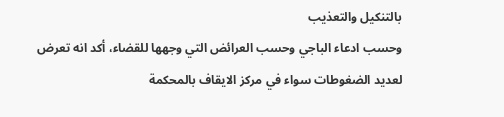بالتنكيل والتعذيب
وحسب ادعاء الباجي وحسب العرائض التي وجهها للقضاء، أكد انه تعرض لعديد الضغوطات سواء في مركز الايقاف بالمحكمة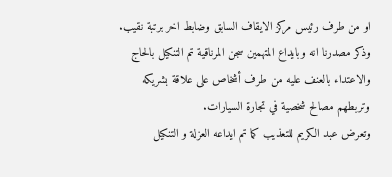او من طرف رئيس مركز الايقاف السابق وضابط اخر برتبة نقيب.
وذكر مصدرنا انه وبايداع المتهمين سجن المرناقية تم التنكيل بالحاج والاعتداء بالعنف عليه من طرف أشخاص على علاقة بشريكه وتربطهم مصالح شخصية في تجارة السيارات.
وتعرض عبد الكريم للتعذيب كما تم ايداعه العزلة و التنكيل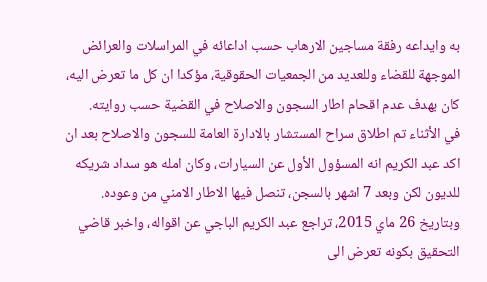به وايداعه رفقة مساجين الارهاب حسب اداعائه في المراسلات والعرائض الموجهة للقضاء وللعديد من الجمعيات الحقوقية، مؤكدا ان كل ما تعرض اليه، كان بهدف عدم اقحام اطار السجون والاصلاح في القضية حسب روايته.
في الأثناء تم اطلاق سراح المستشار بالادارة العامة للسجون والاصلاح بعد ان اكد عبد الكريم انه المسؤول الأول عن السيارات، وكان امله هو سداد شريكه للديون لكن وبعد 7 اشهر بالسجن، تنصل فيها الاطار الامني من وعوده.
وبتاريخ 26 ماي 2015، تراجع عبد الكريم الباجي عن اقواله، واخبر قاضي التحقيق بكونه تعرض الى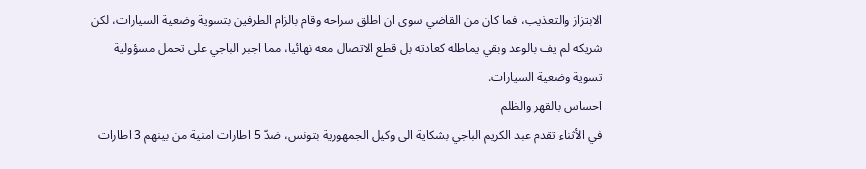الابتزاز والتعذيب، فما كان من القاضي سوى ان اطلق سراحه وقام بالزام الطرفين بتسوية وضعية السيارات، لكن شريكه لم يف بالوعد وبقي يماطله كعادته بل قطع الاتصال معه نهائيا، مما اجبر الباجي على تحمل مسؤولية تسوية وضعية السيارات.
احساس بالقهر والظلم
في الأثناء تقدم عبد الكريم الباجي بشكاية الى وكيل الجمهورية بتونس، ضدّ 5 اطارات امنية من بينهم 3 اطارات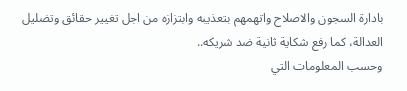بادارة السجون والاصلاح واتهمهم بتعذيبه وابتزازه من اجل تغيير حقائق وتضليل العدالة، كما رفع شكاية ثانية ضد شريكه..
وحسب المعلومات التي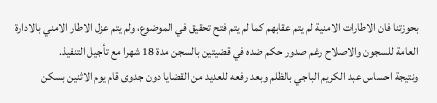بحوزتنا فان الاطارات الامنية لم يتم عقابهم كما لم يتم فتح تحقيق في الموضوع، ولم يتم عزل الاطار الامني بالادارة العامة للسجون والاصلاح رغم صدور حكم ضده في قضيتين بالسجن مدة 18 شهرا مع تأجيل التنفيذ.
ونتيجة احساس عبد الكريم الباجي بالظلم وبعد رفعه للعديد من القضايا دون جدوى قام يوم الاثنين بسكن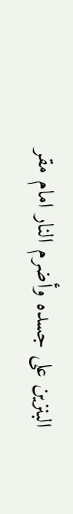البنزين على جسده وأضرم النار امام مقر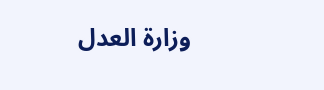وزارة العدل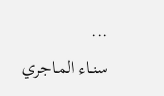...
سنــاء المـاجري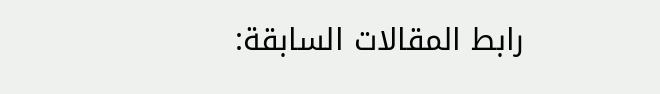رابط المقالات السابقة: